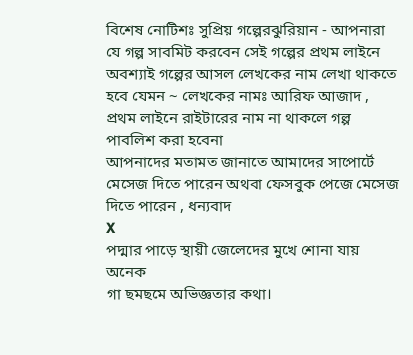বিশেষ নোটিশঃ সুপ্রিয় গল্পেরঝুরিয়ান - আপনারা যে গল্প সাবমিট করবেন সেই গল্পের প্রথম লাইনে অবশ্যাই গল্পের আসল লেখকের নাম লেখা থাকতে হবে যেমন ~ লেখকের নামঃ আরিফ আজাদ , প্রথম লাইনে রাইটারের নাম না থাকলে গল্প পাবলিশ করা হবেনা
আপনাদের মতামত জানাতে আমাদের সাপোর্টে মেসেজ দিতে পারেন অথবা ফেসবুক পেজে মেসেজ দিতে পারেন , ধন্যবাদ
X
পদ্মার পাড়ে স্থায়ী জেলেদের মুখে শোনা যায়
অনেক
গা ছমছমে অভিজ্ঞতার কথা।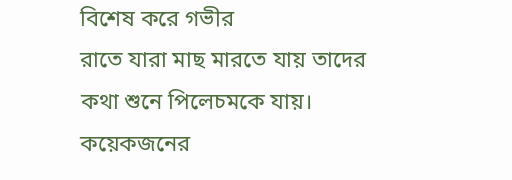বিশেষ করে গভীর
রাতে যারা মাছ মারতে যায় তাদের
কথা শুনে পিলেচমকে যায়।
কয়েকজনের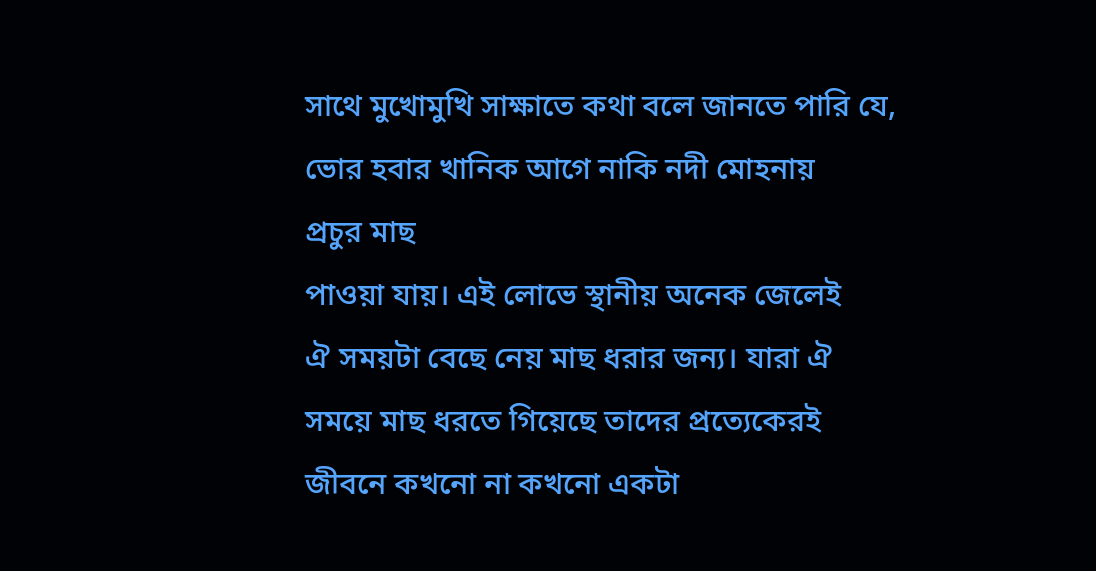সাথে মুখোমুখি সাক্ষাতে কথা বলে জানতে পারি যে,
ভোর হবার খানিক আগে নাকি নদী মোহনায়
প্রচুর মাছ
পাওয়া যায়। এই লোভে স্থানীয় অনেক জেলেই
ঐ সময়টা বেছে নেয় মাছ ধরার জন্য। যারা ঐ
সময়ে মাছ ধরতে গিয়েছে তাদের প্রত্যেকেরই
জীবনে কখনো না কখনো একটা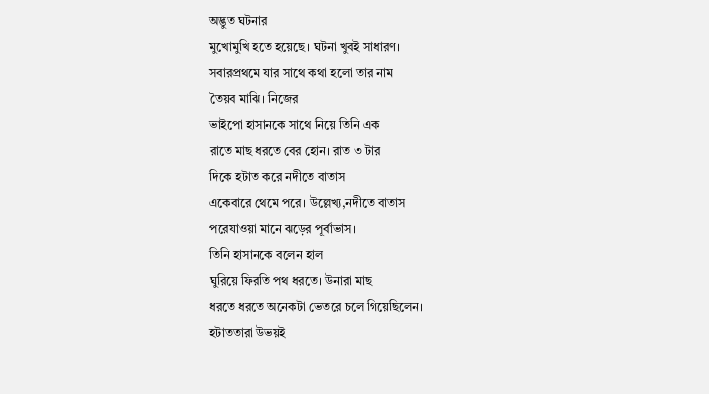অদ্ভুত ঘটনার
মুখোমুখি হতে হয়েছে। ঘটনা খুবই সাধারণ।
সবারপ্রথমে যার সাথে কথা হলো তার নাম
তৈয়ব মাঝি। নিজের
ভাইপো হাসানকে সাথে নিয়ে তিনি এক
রাতে মাছ ধরতে বের হোন। রাত ৩ টার
দিকে হটাত করে নদীতে বাতাস
একেবারে থেমে পরে। উল্লেখ্য,নদীতে বাতাস
পরেযাওয়া মানে ঝড়ের পূর্বাভাস।
তিনি হাসানকে বলেন হাল
ঘুরিয়ে ফিরতি পথ ধরতে। উনারা মাছ
ধরতে ধরতে অনেকটা ভেতরে চলে গিয়েছিলেন।
হটাততারা উভয়ই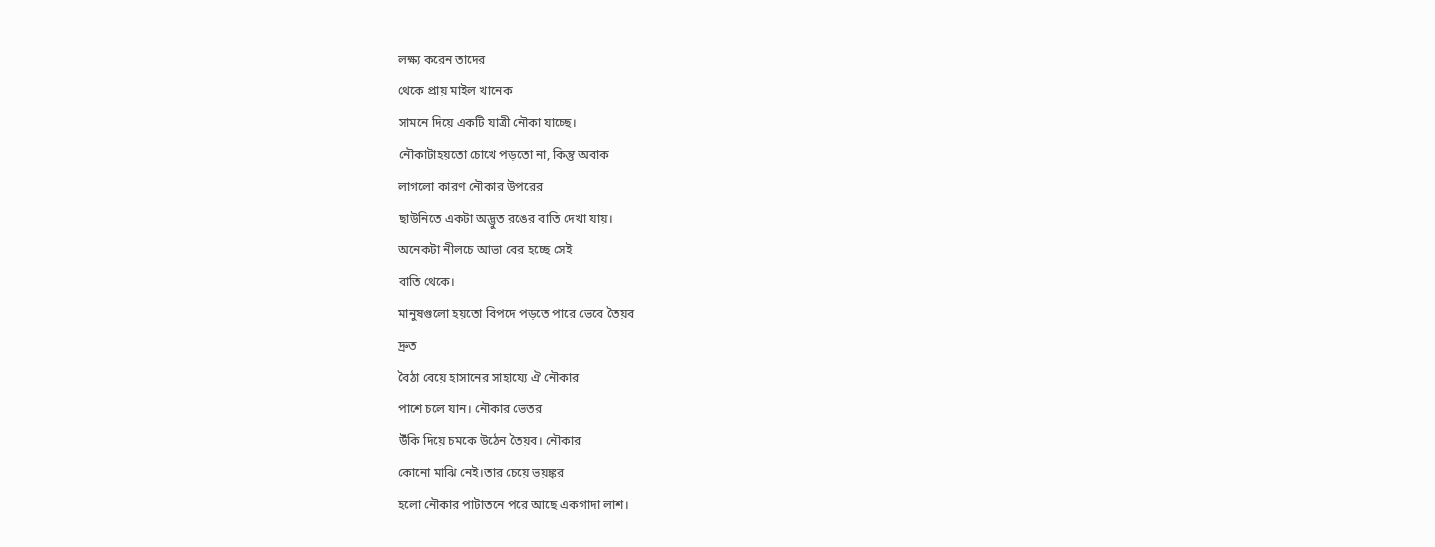লক্ষ্য করেন তাদের
থেকে প্রায় মাইল খানেক
সামনে দিয়ে একটি যাত্রী নৌকা যাচ্ছে।
নৌকাটাহয়তো চোখে পড়তো না, কিন্তু অবাক
লাগলো কারণ নৌকার উপরের
ছাউনিতে একটা অদ্ভুত রঙের বাতি দেখা যায়।
অনেকটা নীলচে আভা বের হচ্ছে সেই
বাতি থেকে।
মানুষগুলো হয়তো বিপদে পড়তে পারে ভেবে তৈয়ব
দ্রুত
বৈঠা বেয়ে হাসানের সাহায্যে ঐ নৌকার
পাশে চলে যান। নৌকার ভেতর
উঁকি দিয়ে চমকে উঠেন তৈয়ব। নৌকার
কোনো মাঝি নেই।তার চেয়ে ভয়ঙ্কর
হলো নৌকার পাটাতনে পরে আছে একগাদা লাশ।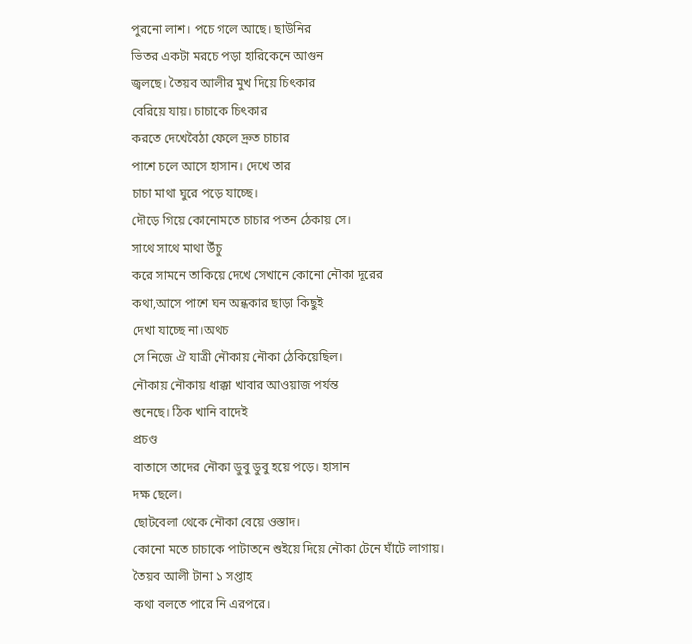পুরনো লাশ। পচে গলে আছে। ছাউনির
ভিতর একটা মরচে পড়া হারিকেনে আগুন
জ্বলছে। তৈয়ব আলীর মুখ দিয়ে চিৎকার
বেরিয়ে যায়। চাচাকে চিৎকার
করতে দেখেবৈঠা ফেলে দ্রুত চাচার
পাশে চলে আসে হাসান। দেখে তার
চাচা মাথা ঘুরে পড়ে যাচ্ছে।
দৌড়ে গিয়ে কোনোমতে চাচার পতন ঠেকায় সে।
সাথে সাথে মাথা উঁচু
করে সামনে তাকিয়ে দেখে সেখানে কোনো নৌকা দূরের
কথা,আসে পাশে ঘন অন্ধকার ছাড়া কিছুই
দেখা যাচ্ছে না।অথচ
সে নিজে ঐ যাত্রী নৌকায় নৌকা ঠেকিয়েছিল।
নৌকায় নৌকায় ধাক্কা খাবার আওয়াজ পর্যন্ত
শুনেছে। ঠিক খানি বাদেই
প্রচণ্ড
বাতাসে তাদের নৌকা ডুবু ডুবু হয়ে পড়ে। হাসান
দক্ষ ছেলে।
ছোটবেলা থেকে নৌকা বেয়ে ওস্তাদ।
কোনো মতে চাচাকে পাটাতনে শুইয়ে দিয়ে নৌকা টেনে ঘাঁটে লাগায়।
তৈয়ব আলী টানা ১ সপ্তাহ
কথা বলতে পারে নি এরপরে।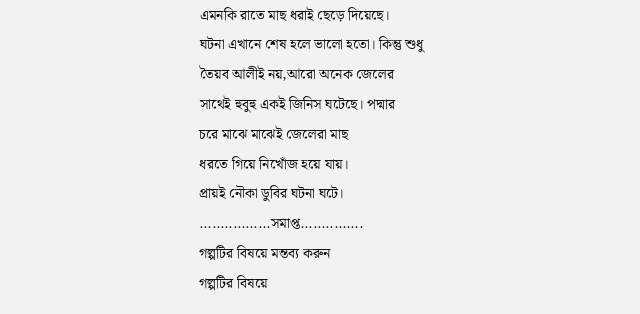এমনকি রাতে মাছ ধরাই ছেড়ে দিয়েছে।
ঘটনা এখানে শেষ হলে ভালো হতো। কিন্তু শুধু
তৈয়ব আলীই নয়,আরো অনেক জেলের
সাথেই হুবুহু একই জিনিস ঘটেছে। পদ্মার
চরে মাঝে মাঝেই জেলেরা মাছ
ধরতে গিয়ে নিখোঁজ হয়ে যায়।
প্রায়ই নৌকা ডুবির ঘটনা ঘটে।
.................সমাপ্ত...............
গল্পটির বিষয়ে মন্তব্য করুন
গল্পটির বিষয়ে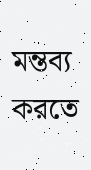মন্তব্য করতে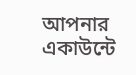আপনার একাউন্টে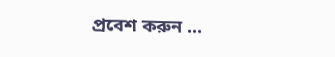প্রবেশ করুন ...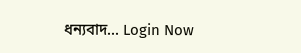ধন্যবাদ... Login Now